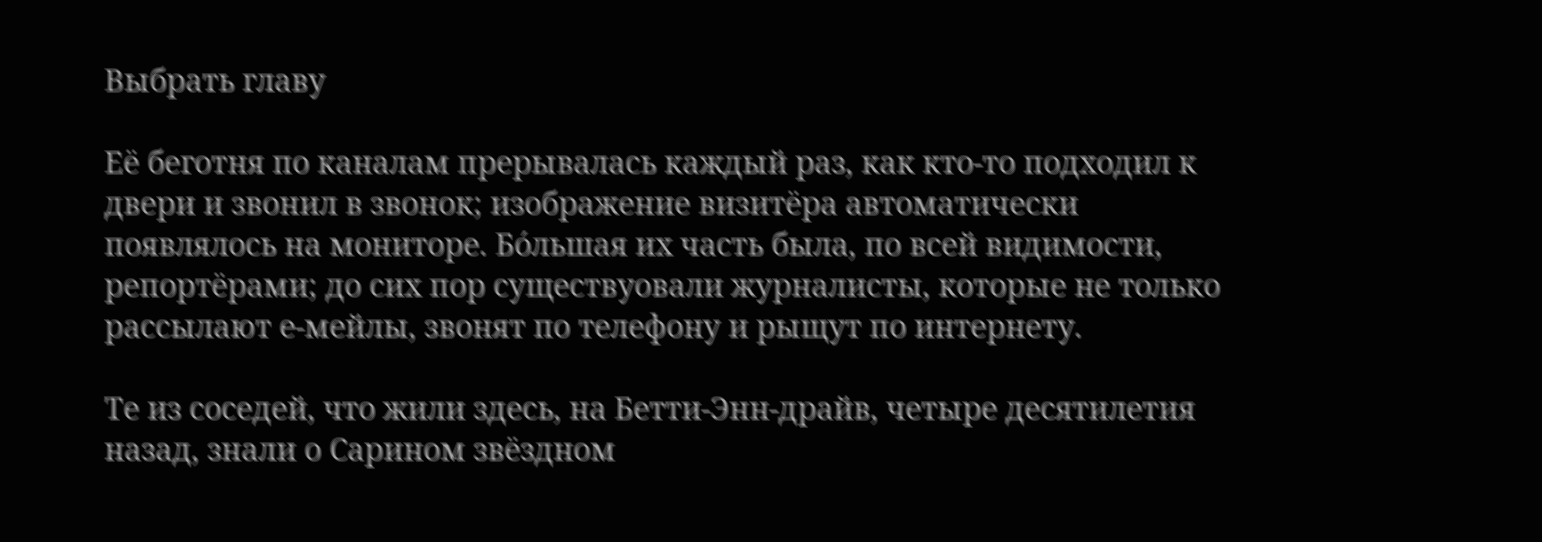Выбрать главу

Её беготня по каналам прерывалась каждый раз, как кто‑то подходил к двери и звонил в звонок; изображение визитёра автоматически появлялось на мониторе. Бо́льшая их часть была, по всей видимости, репортёрами; до сих пор существуовали журналисты, которые не только рассылают е‑мейлы, звонят по телефону и рыщут по интернету.

Те из соседей, что жили здесь, на Бетти‑Энн‑драйв, четыре десятилетия назад, знали о Сарином звёздном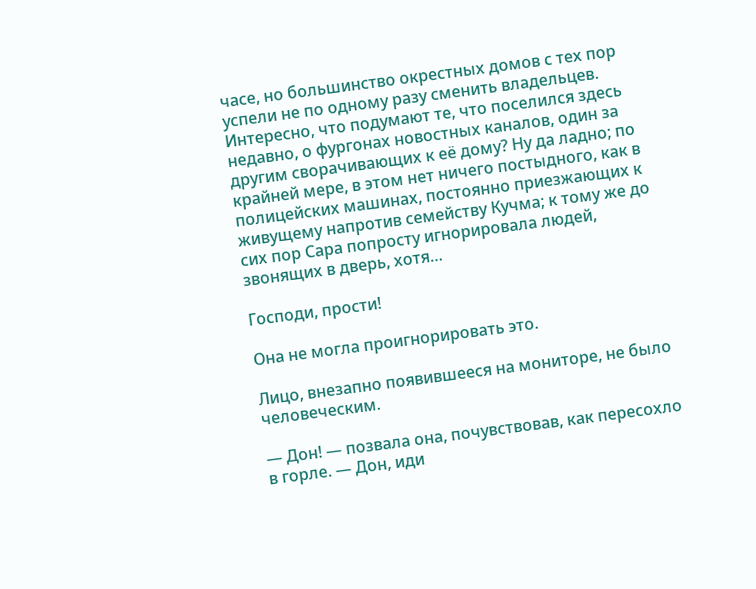часе, но большинство окрестных домов с тех пор успели не по одному разу сменить владельцев. Интересно, что подумают те, что поселился здесь недавно, о фургонах новостных каналов, один за другим сворачивающих к её дому? Ну да ладно; по крайней мере, в этом нет ничего постыдного, как в полицейских машинах, постоянно приезжающих к живущему напротив семейству Кучма; к тому же до сих пор Сара попросту игнорировала людей, звонящих в дверь, хотя…

Господи, прости!

Она не могла проигнорировать это.

Лицо, внезапно появившееся на мониторе, не было человеческим.

— Дон! — позвала она, почувствовав, как пересохло в горле. — Дон, иди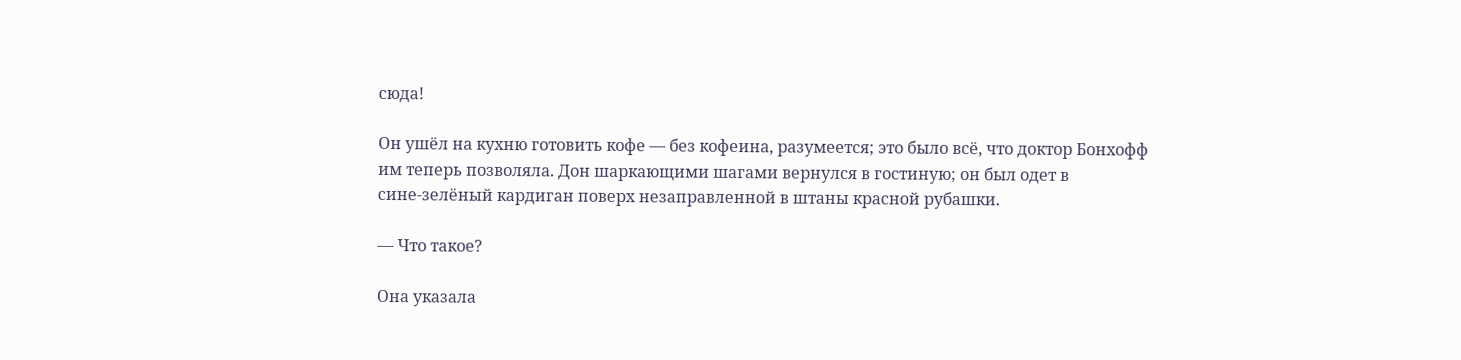сюда!

Он ушёл на кухню готовить кофе — без кофеина, разумеется; это было всё, что доктор Бонхофф им теперь позволяла. Дон шаркающими шагами вернулся в гостиную; он был одет в сине‑зелёный кардиган поверх незаправленной в штаны красной рубашки.

— Что такое?

Она указала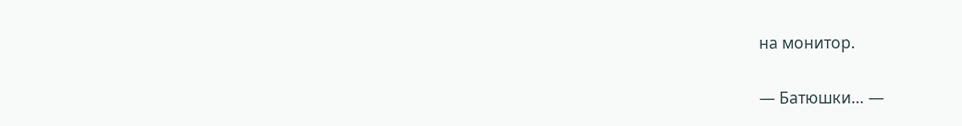на монитор.

— Батюшки… —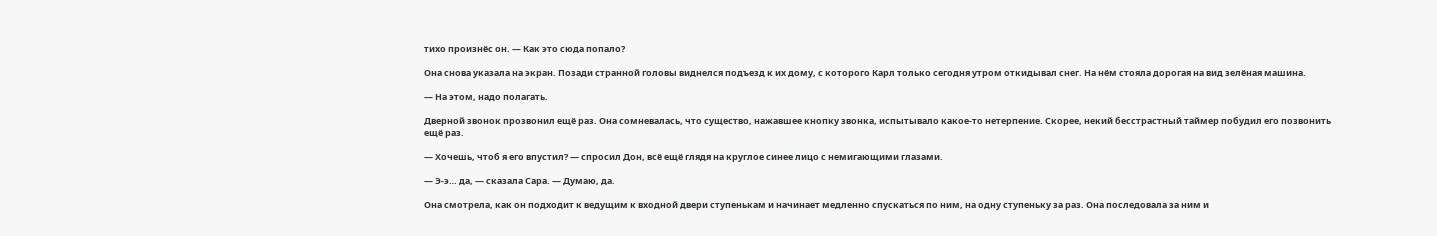тихо произнёс он. — Как это сюда попало?

Она снова указала на экран. Позади странной головы виднелся подъезд к их дому, с которого Карл только сегодня утром откидывал снег. На нём стояла дорогая на вид зелёная машина.

— На этом, надо полагать.

Дверной звонок прозвонил ещё раз. Она сомневалась, что существо, нажавшее кнопку звонка, испытывало какое‑то нетерпение. Скорее, некий бесстрастный таймер побудил его позвонить ещё раз.

— Хочешь, чтоб я его впустил? — спросил Дон, всё ещё глядя на круглое синее лицо с немигающими глазами.

— Э‑э… да, — сказала Сара. — Думаю, да.

Она смотрела, как он подходит к ведущим к входной двери ступенькам и начинает медленно спускаться по ним, на одну ступеньку за раз. Она последовала за ним и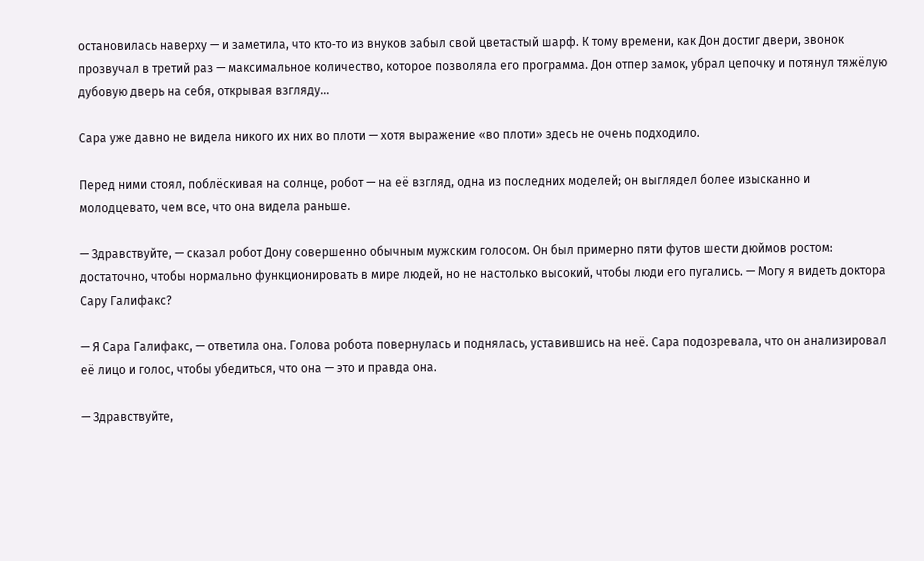остановилась наверху — и заметила, что кто‑то из внуков забыл свой цветастый шарф. К тому времени, как Дон достиг двери, звонок прозвучал в третий раз — максимальное количество, которое позволяла его программа. Дон отпер замок, убрал цепочку и потянул тяжёлую дубовую дверь на себя, открывая взгляду…

Сара уже давно не видела никого их них во плоти — хотя выражение «во плоти» здесь не очень подходило.

Перед ними стоял, поблёскивая на солнце, робот — на её взгляд, одна из последних моделей; он выглядел более изысканно и молодцевато, чем все, что она видела раньше.

— Здравствуйте, — сказал робот Дону совершенно обычным мужским голосом. Он был примерно пяти футов шести дюймов ростом: достаточно, чтобы нормально функционировать в мире людей, но не настолько высокий, чтобы люди его пугались. — Могу я видеть доктора Сару Галифакс?

— Я Сара Галифакс, — ответила она. Голова робота повернулась и поднялась, уставившись на неё. Сара подозревала, что он анализировал её лицо и голос, чтобы убедиться, что она — это и правда она.

— Здравствуйте,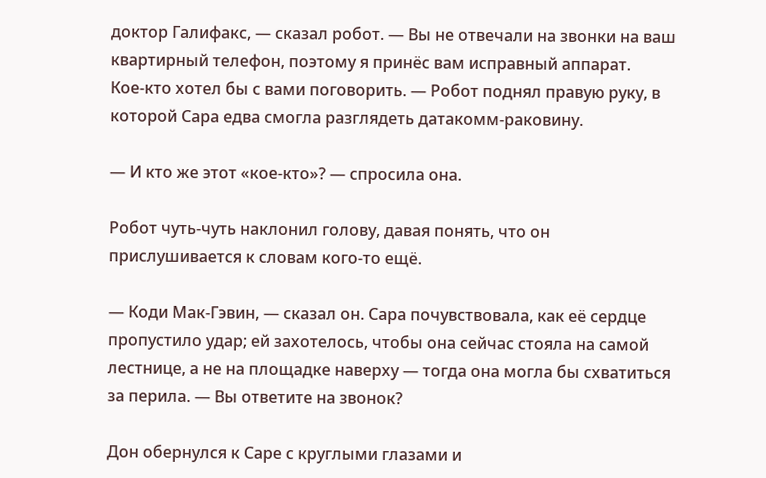доктор Галифакс, — сказал робот. — Вы не отвечали на звонки на ваш квартирный телефон, поэтому я принёс вам исправный аппарат. Кое‑кто хотел бы с вами поговорить. — Робот поднял правую руку, в которой Сара едва смогла разглядеть датакомм‑раковину.

— И кто же этот «кое‑кто»? — спросила она.

Робот чуть‑чуть наклонил голову, давая понять, что он прислушивается к словам кого‑то ещё.

— Коди Мак‑Гэвин, — сказал он. Сара почувствовала, как её сердце пропустило удар; ей захотелось, чтобы она сейчас стояла на самой лестнице, а не на площадке наверху — тогда она могла бы схватиться за перила. — Вы ответите на звонок?

Дон обернулся к Саре с круглыми глазами и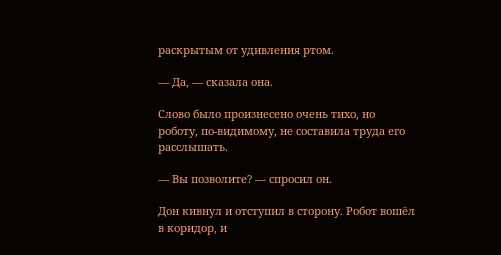раскрытым от удивления ртом.

— Да, — сказала она.

Слово было произнесено очень тихо, но роботу, по‑видимому, не составила труда его расслышать.

— Вы позволите? — спросил он.

Дон кивнул и отступил в сторону. Робот вошёл в коридор, и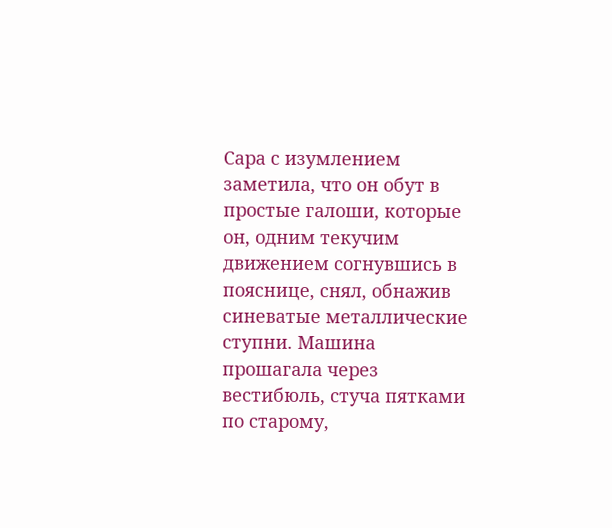Сара с изумлением заметила, что он обут в простые галоши, которые он, одним текучим движением согнувшись в пояснице, снял, обнажив синеватые металлические ступни. Машина прошагала через вестибюль, стуча пятками по старому,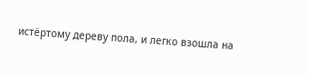истёртому дереву пола, и легко взошла на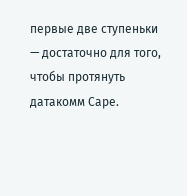первые две ступеньки — достаточно для того, чтобы протянуть датакомм Саре.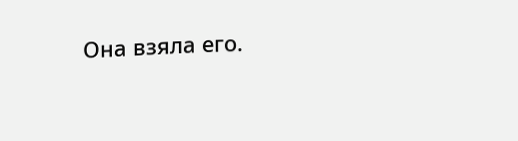Она взяла его.